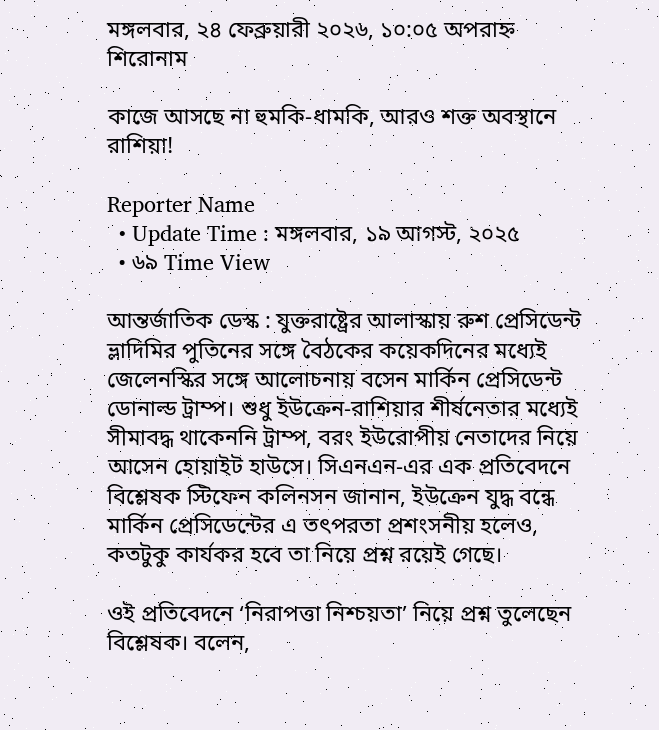মঙ্গলবার, ২৪ ফেব্রুয়ারী ২০২৬, ১০:০৫ অপরাহ্ন
শিরোনাম

কাজে আসছে না হুমকি-ধামকি, আরও শক্ত অবস্থানে রাশিয়া!

Reporter Name
  • Update Time : মঙ্গলবার, ১৯ আগস্ট, ২০২৫
  • ৬৯ Time View

আন্তর্জাতিক ডেস্ক : যুক্তরাষ্ট্রের আলাস্কায় রুশ প্রেসিডেন্ট ভ্লাদিমির পুতিনের সঙ্গে বৈঠকের কয়েকদিনের মধ্যেই জেলেনস্কির সঙ্গে আলোচনায় বসেন মার্কিন প্রেসিডেন্ট ডোনাল্ড ট্রাম্প। শুধু ইউক্রেন-রাশিয়ার শীর্ষনেতার মধ্যেই সীমাবদ্ধ থাকেননি ট্রাম্প, বরং ইউরোপীয় নেতাদের নিয়ে আসেন হোয়াইট হাউসে। সিএনএন-এর এক প্রতিবেদনে বিশ্লেষক স্টিফেন কলিনসন জানান, ইউক্রেন যুদ্ধ বন্ধে মার্কিন প্রেসিডেন্টের এ তৎপরতা প্রশংসনীয় হলেও, কতটুকু কার্যকর হবে তা নিয়ে প্রশ্ন রয়েই গেছে।

ওই প্রতিবেদনে ‘নিরাপত্তা নিশ্চয়তা’ নিয়ে প্রশ্ন তুলেছেন বিশ্লেষক। বলেন,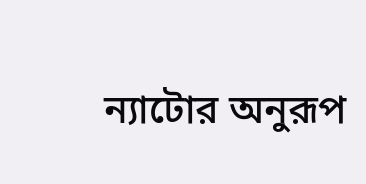ন্যাটোর অনুরূপ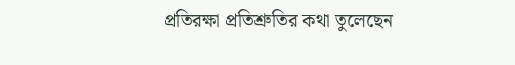প্রতিরক্ষা প্রতিশ্রুতির কথা তুলেছেন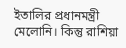ইতালির প্রধানমন্ত্রী মেলোনি। কিন্তু রাশিয়া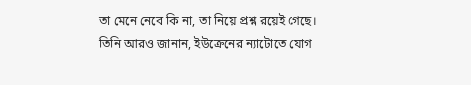তা মেনে নেবে কি না, তা নিয়ে প্রশ্ন রয়েই গেছে। তিনি আরও জানান, ইউক্রেনের ন্যাটোতে যোগ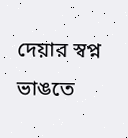দেয়ার স্বপ্ন ভাঙতে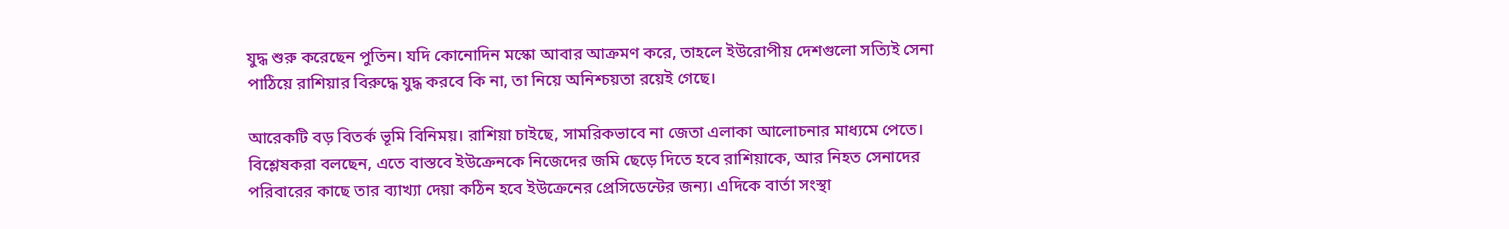যুদ্ধ শুরু করেছেন পুতিন। যদি কোনোদিন মস্কো আবার আক্রমণ করে, তাহলে ইউরোপীয় দেশগুলো সত্যিই সেনা পাঠিয়ে রাশিয়ার বিরুদ্ধে যুদ্ধ করবে কি না, তা নিয়ে অনিশ্চয়তা রয়েই গেছে।

আরেকটি বড় বিতর্ক ভূমি বিনিময়। রাশিয়া চাইছে, সামরিকভাবে না জেতা এলাকা আলোচনার মাধ্যমে পেতে। বিশ্লেষকরা বলছেন, এতে বাস্তবে ইউক্রেনকে নিজেদের জমি ছেড়ে দিতে হবে রাশিয়াকে, আর নিহত সেনাদের পরিবারের কাছে তার ব্যাখ্যা দেয়া কঠিন হবে ইউক্রেনের প্রেসিডেন্টের জন্য। এদিকে বার্তা সংস্থা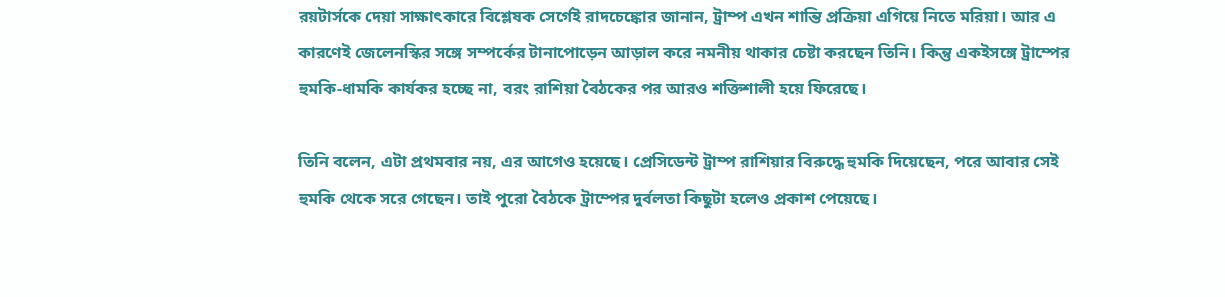রয়টার্সকে দেয়া সাক্ষাৎকারে বিশ্লেষক সের্গেই রাদচেঙ্কোর জানান, ট্রাম্প এখন শান্তি প্রক্রিয়া এগিয়ে নিতে মরিয়া। আর এ কারণেই জেলেনস্কির সঙ্গে সম্পর্কের টানাপোড়েন আড়াল করে নমনীয় থাকার চেষ্টা করছেন তিনি। কিন্তু একইসঙ্গে ট্রাম্পের হুমকি-ধামকি কার্যকর হচ্ছে না, বরং রাশিয়া বৈঠকের পর আরও শক্তিশালী হয়ে ফিরেছে।

তিনি বলেন, এটা প্রথমবার নয়, এর আগেও হয়েছে। প্রেসিডেন্ট ট্রাম্প রাশিয়ার বিরুদ্ধে হুমকি দিয়েছেন, পরে আবার সেই হুমকি থেকে সরে গেছেন। তাই পুরো বৈঠকে ট্রাম্পের দুর্বলতা কিছুটা হলেও প্রকাশ পেয়েছে।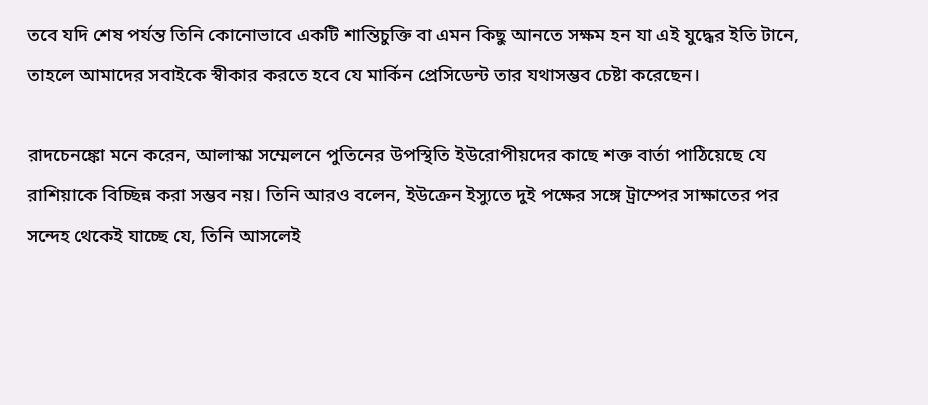তবে যদি শেষ পর্যন্ত তিনি কোনোভাবে একটি শান্তিচুক্তি বা এমন কিছু আনতে সক্ষম হন যা এই যুদ্ধের ইতি টানে, তাহলে আমাদের সবাইকে স্বীকার করতে হবে যে মার্কিন প্রেসিডেন্ট তার যথাসম্ভব চেষ্টা করেছেন।

রাদচেনঙ্কো মনে করেন, আলাস্কা সম্মেলনে পুতিনের উপস্থিতি ইউরোপীয়দের কাছে শক্ত বার্তা পাঠিয়েছে যে রাশিয়াকে বিচ্ছিন্ন করা সম্ভব নয়। তিনি আরও বলেন, ইউক্রেন ইস্যুতে দুই পক্ষের সঙ্গে ট্রাম্পের সাক্ষাতের পর সন্দেহ থেকেই যাচ্ছে যে, তিনি আসলেই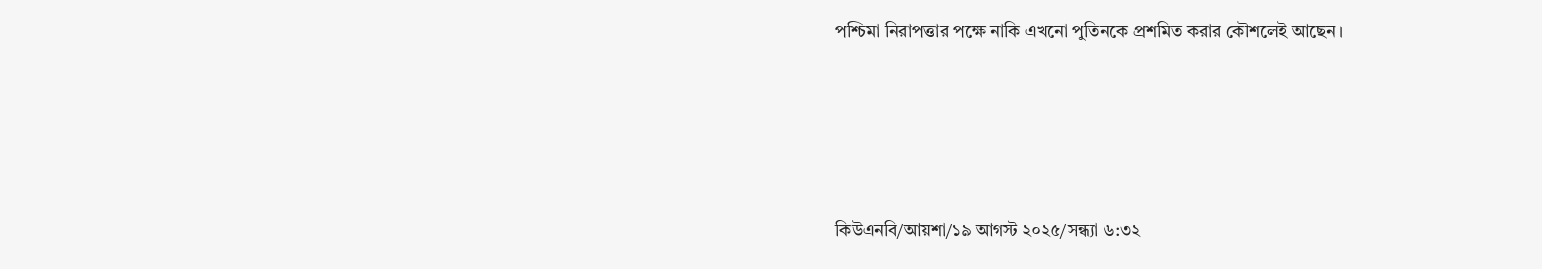পশ্চিমা নিরাপত্তার পক্ষে নাকি এখনো পুতিনকে প্রশমিত করার কৌশলেই আছেন।





কিউএনবি/আয়শা/১৯ আগস্ট ২০২৫/সন্ধ্যা ৬:৩২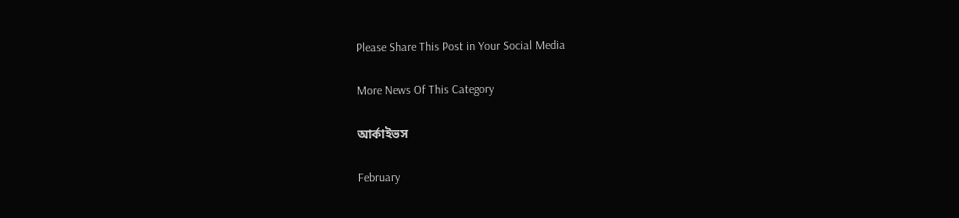Please Share This Post in Your Social Media

More News Of This Category

আর্কাইভস

February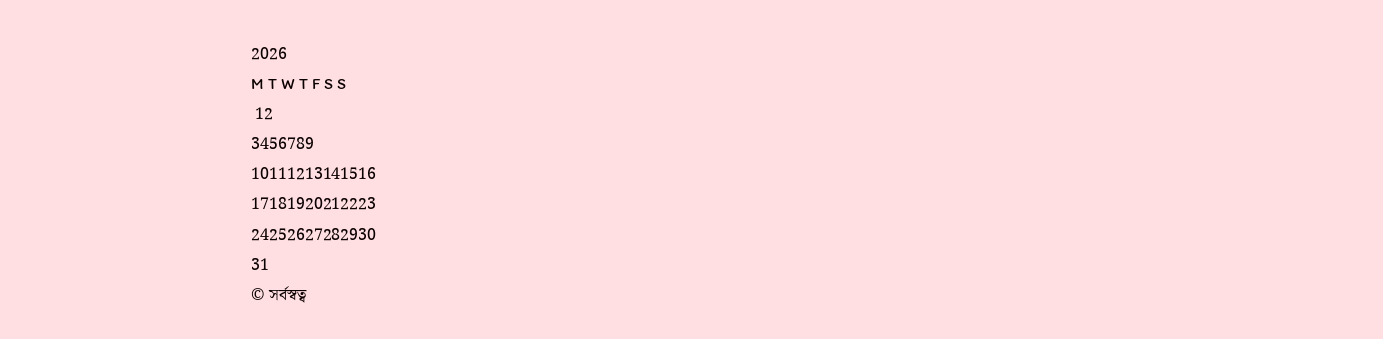2026
M T W T F S S
 12
3456789
10111213141516
17181920212223
24252627282930
31
© সর্বস্বত্ব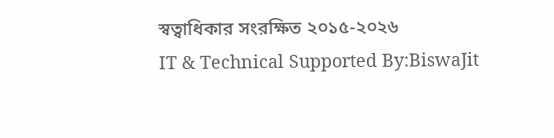স্বত্বাধিকার সংরক্ষিত ২০১৫-২০২৬
IT & Technical Supported By:BiswaJit